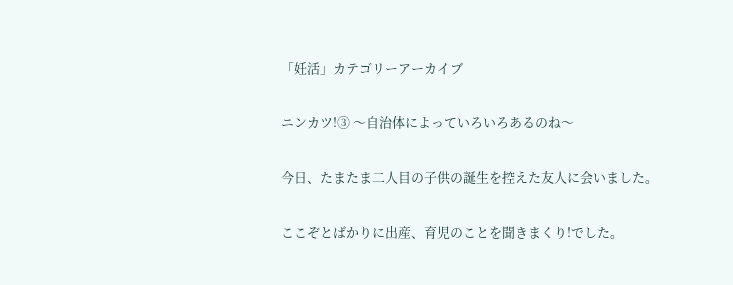「妊活」カテゴリーアーカイブ

ニンカツ!③ 〜自治体によっていろいろあるのね〜

今日、たまたま二人目の子供の誕生を控えた友人に会いました。

ここぞとばかりに出産、育児のことを聞きまくり!でした。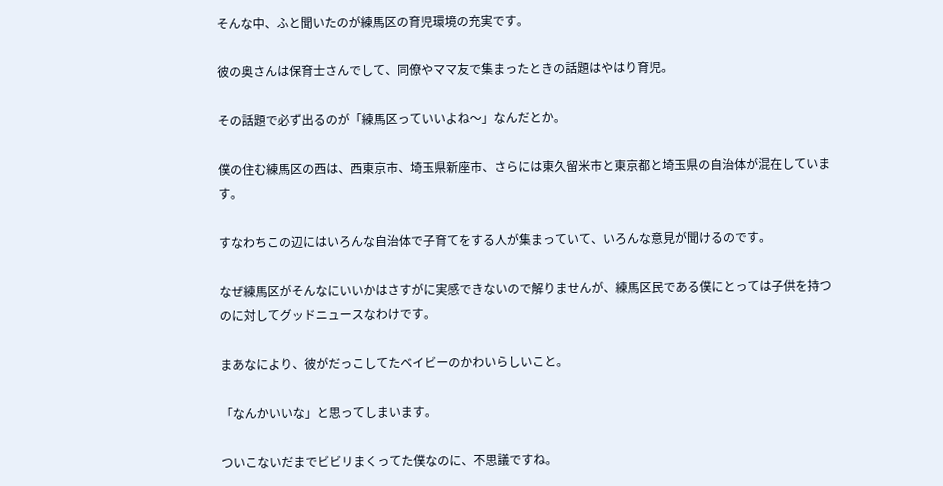そんな中、ふと聞いたのが練馬区の育児環境の充実です。

彼の奥さんは保育士さんでして、同僚やママ友で集まったときの話題はやはり育児。

その話題で必ず出るのが「練馬区っていいよね〜」なんだとか。

僕の住む練馬区の西は、西東京市、埼玉県新座市、さらには東久留米市と東京都と埼玉県の自治体が混在しています。

すなわちこの辺にはいろんな自治体で子育てをする人が集まっていて、いろんな意見が聞けるのです。

なぜ練馬区がそんなにいいかはさすがに実感できないので解りませんが、練馬区民である僕にとっては子供を持つのに対してグッドニュースなわけです。

まあなにより、彼がだっこしてたベイビーのかわいらしいこと。

「なんかいいな」と思ってしまいます。

ついこないだまでビビリまくってた僕なのに、不思議ですね。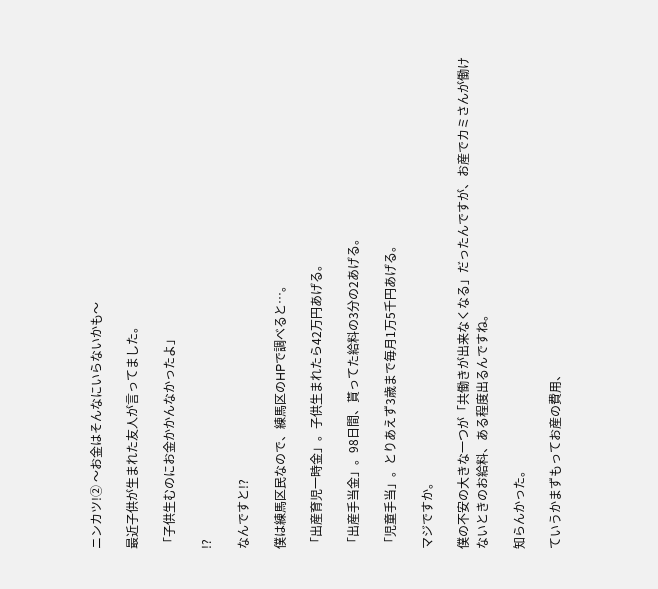ニンカツ!② 〜お金はそんなにいらないかも〜

最近子供が生まれた友人が言ってました。

「子供生むのにお金かかんなかったよ」

!?

なんですと!?

僕は練馬区民なので、練馬区のHPで調べると…。

「出産育児一時金」。子供生まれたら42万円あげる。

「出産手当金」。98日間、貰ってた給料の3分の2あげる。

「児童手当」。とりあえず3歳まで毎月1万5千円あげる。

マジですか。

僕の不安の大きな一つが「共働きが出来なくなる」だったんですが、お産でカミさんが働けないときのお給料、ある程度出るんですね。

知らんかった。

ていうかまずもってお産の費用、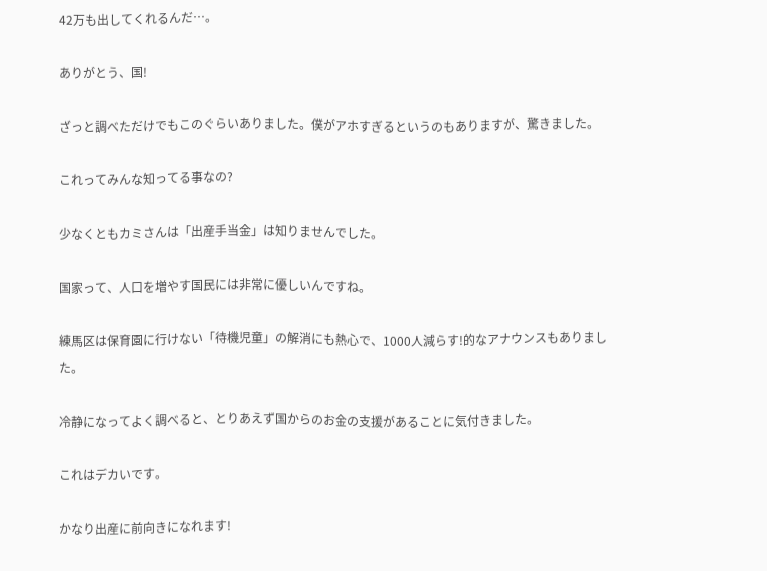42万も出してくれるんだ…。

ありがとう、国!

ざっと調べただけでもこのぐらいありました。僕がアホすぎるというのもありますが、驚きました。

これってみんな知ってる事なの?

少なくともカミさんは「出産手当金」は知りませんでした。

国家って、人口を増やす国民には非常に優しいんですね。

練馬区は保育園に行けない「待機児童」の解消にも熱心で、1000人減らす!的なアナウンスもありました。

冷静になってよく調べると、とりあえず国からのお金の支援があることに気付きました。

これはデカいです。

かなり出産に前向きになれます!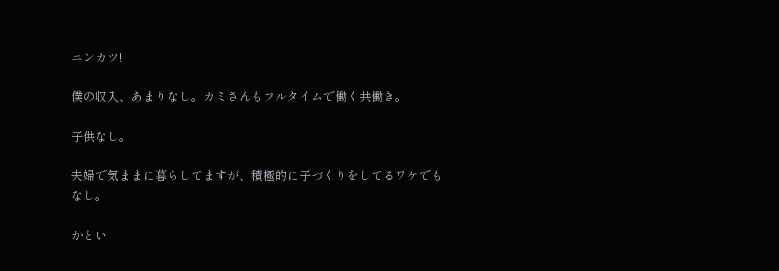ニンカツ!

僕の収入、あまりなし。カミさんもフルタイムで働く共働き。

子供なし。

夫婦で気ままに暮らしてますが、積極的に子づくりをしてるワケでもなし。

かとい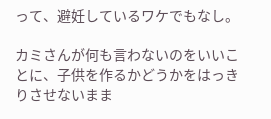って、避妊しているワケでもなし。

カミさんが何も言わないのをいいことに、子供を作るかどうかをはっきりさせないまま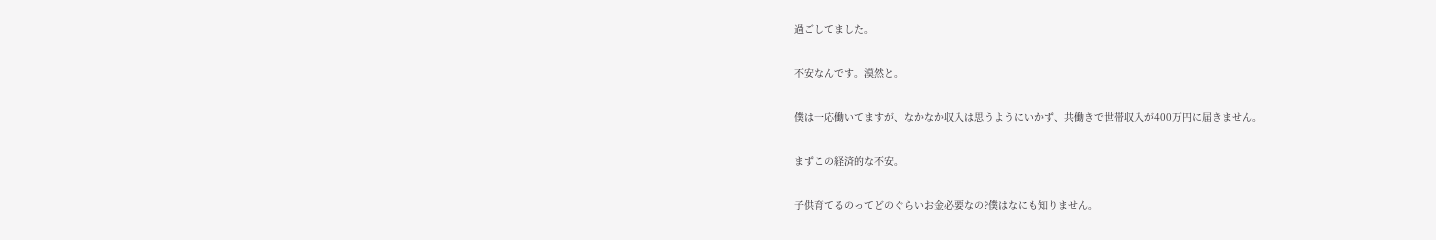過ごしてました。

不安なんです。漠然と。

僕は一応働いてますが、なかなか収入は思うようにいかず、共働きで世帯収入が400万円に届きません。

まずこの経済的な不安。

子供育てるのってどのぐらいお金必要なの?僕はなにも知りません。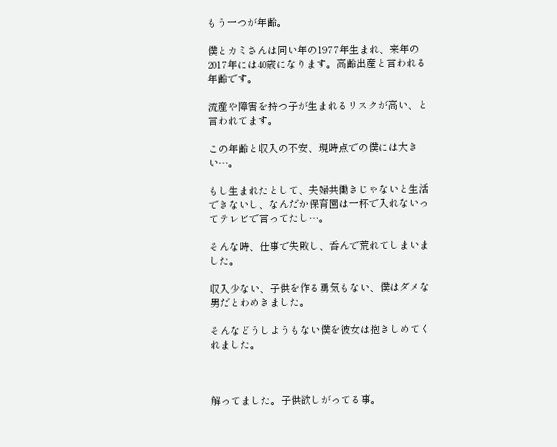もう一つが年齢。

僕とカミさんは同い年の1977年生まれ、来年の2017年には40歳になります。高齢出産と言われる年齢です。

流産や障害を持つ子が生まれるリスクが高い、と言われてます。

この年齢と収入の不安、現時点での僕には大きい…。

もし生まれたとして、夫婦共働きじゃないと生活できないし、なんだか保育園は一杯で入れないってテレビで言ってたし…。

そんな時、仕事で失敗し、呑んで荒れてしまいました。

収入少ない、子供を作る勇気もない、僕はダメな男だとわめきました。

そんなどうしようもない僕を彼女は抱きしめてくれました。



解ってました。子供欲しがってる事。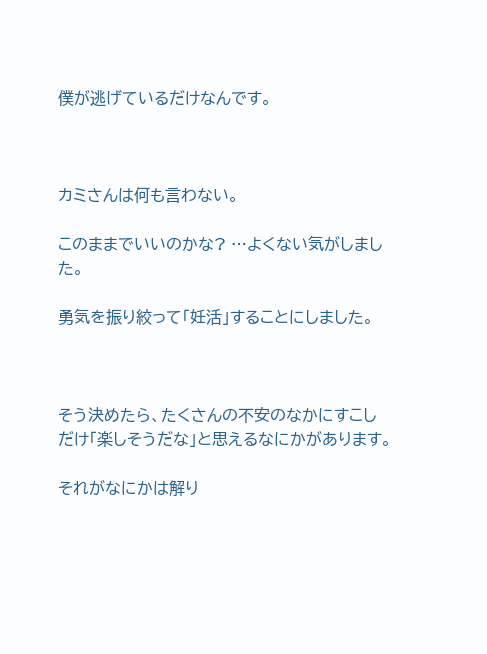僕が逃げているだけなんです。



カミさんは何も言わない。

このままでいいのかな? …よくない気がしました。

勇気を振り絞って「妊活」することにしました。



そう決めたら、たくさんの不安のなかにすこしだけ「楽しそうだな」と思えるなにかがあります。

それがなにかは解り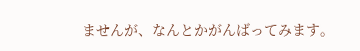ませんが、なんとかがんばってみます。